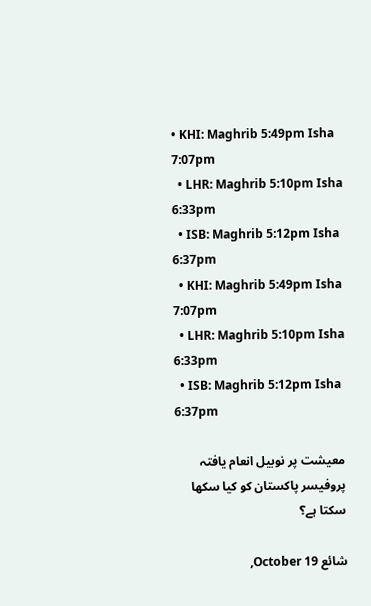• KHI: Maghrib 5:49pm Isha 7:07pm
  • LHR: Maghrib 5:10pm Isha 6:33pm
  • ISB: Maghrib 5:12pm Isha 6:37pm
  • KHI: Maghrib 5:49pm Isha 7:07pm
  • LHR: Maghrib 5:10pm Isha 6:33pm
  • ISB: Maghrib 5:12pm Isha 6:37pm

معیشت پر نوبیل انعام یافتہ پروفیسر پاکستان کو کیا سکھا سکتا ہے؟

شائع October 19,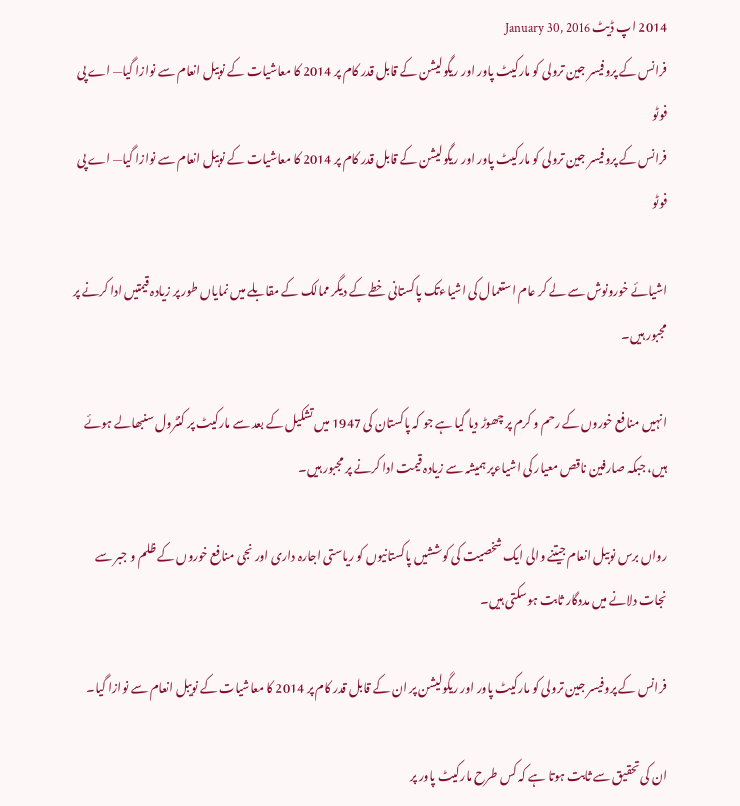2014 اپ ڈیٹ January 30, 2016
فرانس کے پروفیسر جین ترولی کو مارکیٹ پاور اور ریگولیشن کے قابل قدر کام پر 2014 کا معاشیات کے نوبیل انعام سے نوازا گیا— اے پی فوٹو
فرانس کے پروفیسر جین ترولی کو مارکیٹ پاور اور ریگولیشن کے قابل قدر کام پر 2014 کا معاشیات کے نوبیل انعام سے نوازا گیا— اے پی فوٹو

اشیائے خورونوش سے لے کر عام استعمال کی اشیاءتک پاکستانی خطے کے دیگر ممالک کے مقابلے میں نمایاں طور پر زیادہ قیمتیں ادا کرنے پر مجبور ہیں۔

انہیں منافع خوروں کے رحم و کرم پر چھوڑ دیا گیا ہے جو کہ پاکستان کی 1947 میں تشکیل کے بعد سے مارکیٹ پر کنٹرول سنبھالے ہوئے ہیں، جبکہ صارفین ناقص معیار کی اشیاءپر ہمیشہ سے زیادہ قیمت ادا کرنے پر مجبور ہیں۔

رواں برس نوبیل انعام جیتنے والی ایک شخصیت کی کوششیں پاکستانیوں کو ریاستی اجارہ داری اور نجی منافع خوروں کے ظلم و جبر سے نجات دلانے میں مددگار ثابت ہوسکتی ہیں۔

فرانس کے پروفیسر جین ترولی کو مارکیٹ پاور اور ریگولیشن پر ان کے قابل قدر کام پر 2014 کا معاشیات کے نویبل انعام سے نوازا گیا۔

ان کی تحقیق سے ثابت ہوتا ہے کہ کس طرح مارکیٹ پاور پر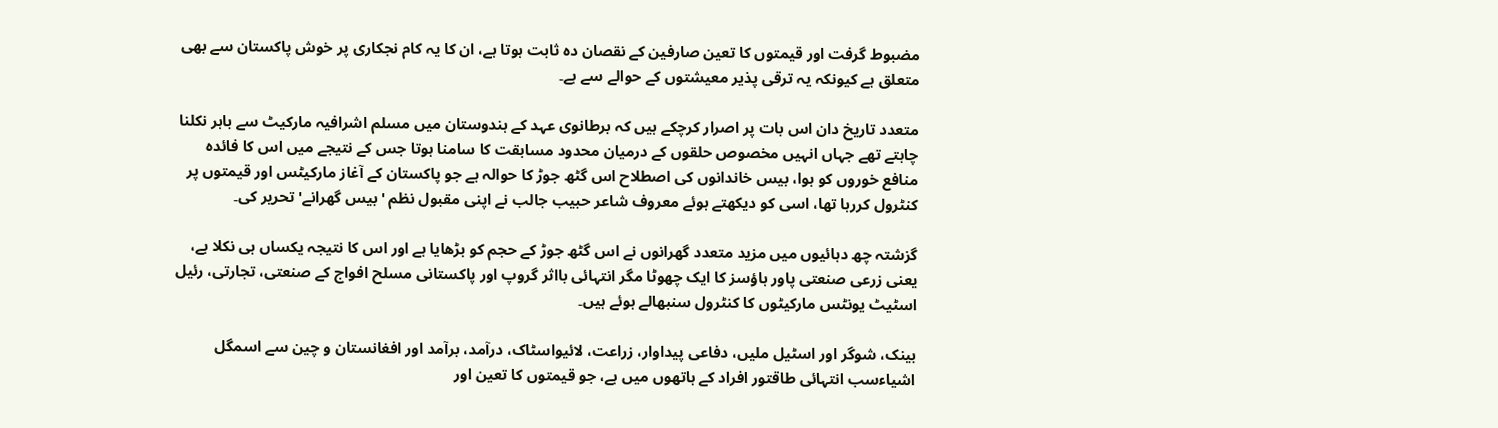مضبوط گرفت اور قیمتوں کا تعین صارفین کے نقصان دہ ثابت ہوتا ہے، ان کا یہ کام نجکاری پر خوش پاکستان سے بھی متعلق ہے کیونکہ یہ ترقی پذیر معیشتوں کے حوالے سے ہے۔

متعدد تاریخ دان اس بات پر اصرار کرچکے ہیں کہ برطانوی عہد کے ہندوستان میں مسلم اشرافیہ مارکیٹ سے باہر نکلنا چاہتے تھے جہاں انہیں مخصوص حلقوں کے درمیان محدود مسابقت کا سامنا ہوتا جس کے نتیجے میں اس کا فائدہ منافع خوروں کو ہوا، بیس خاندانوں کی اصطلاح اس گٹھ جوڑ کا حوالہ ہے جو پاکستان کے آغاز مارکیٹس اور قیمتوں پر کنٹرول کررہا تھا، اسی کو دیکھتے ہوئے معروف شاعر حبیب جالب نے اپنی مقبول نظم 'بیس گھرانے' تحریر کی۔

گزشتہ چھ دہائیوں میں مزید متعدد گھرانوں نے اس گٹھ جوڑ کے حجم کو بڑھایا ہے اور اس کا نتیجہ یکساں ہی نکلا ہے، یعنی زرعی صنعتی پاور ہاؤسز کا ایک چھوٹا مگر انتہائی بااثر گروپ اور پاکستانی مسلح افواج کے صنعتی، تجارتی، رئیل اسٹیٹ یونٹس مارکیٹوں کا کنٹرول سنبھالے ہوئے ہیں۔

بینک، شوگر اور اسٹیل ملیں، دفاعی پیداوار، زراعت، لائیواسٹاک، درآمد، برآمد اور افغانستان و چین سے اسمگل اشیاءسب انتہائی طاقتور افراد کے ہاتھوں میں ہے، جو قیمتوں کا تعین اور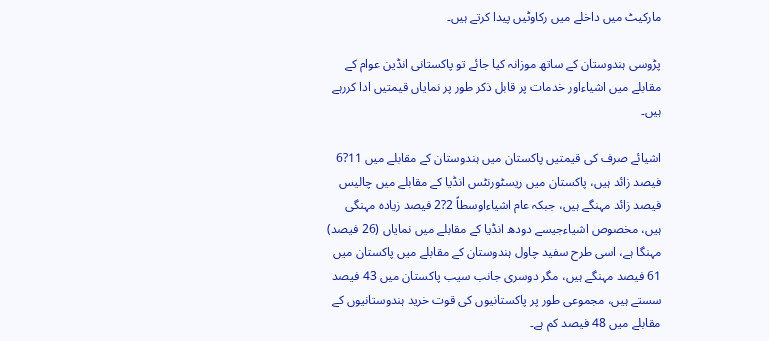مارکیٹ میں داخلے میں رکاوٹیں پیدا کرتے ہیں۔

پڑوسی ہندوستان کے ساتھ موزانہ کیا جائے تو پاکستانی انڈین عوام کے مقابلے میں اشیاءاور خدمات پر قابل ذکر طور پر نمایاں قیمتیں ادا کررہے ہیں۔

اشیائے صرف کی قیمتیں پاکستان میں ہندوستان کے مقابلے میں 11?6 فیصد زائد ہیں، پاکستان میں ریسٹورنٹس انڈیا کے مقابلے میں چالیس فیصد زائد مہنگے ہیں، جبکہ عام اشیاءاوسطاً 2?2 فیصد زیادہ مہنگی ہیں، مخصوص اشیاءجیسے دودھ انڈیا کے مقابلے میں نمایاں (26 فیصد) مہنگا ہے، اسی طرح سفید چاول ہندوستان کے مقابلے میں پاکستان میں 61 فیصد مہنگے ہیں، مگر دوسری جانب سیب پاکستان میں 43 فیصد سستے ہیں، مجموعی طور پر پاکستانیوں کی قوت خرید ہندوستانیوں کے مقابلے میں 48 فیصد کم ہے۔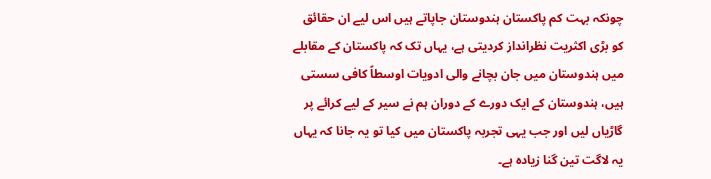چونکہ بہت کم پاکستان ہندوستان جاپاتے ہیں اس لیے ان حقائق کو بڑی اکثریت نظرانداز کردیتی ہے، یہاں تک کہ پاکستان کے مقابلے میں ہندوستان میں جان بچانے والی ادویات اوسطاً کافی سستی ہیں، ہندوستان کے ایک دورے کے دوران ہم نے سیر کے لیے کرائے پر گاڑیاں لیں اور جب یہی تجربہ پاکستان میں کیا تو یہ جانا کہ یہاں یہ لاگت تین گنا زیادہ ہے۔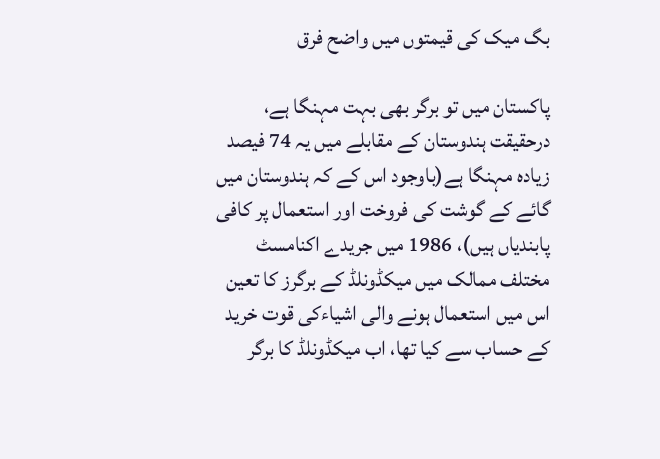بگ میک کی قیمتوں میں واضح فرق

پاکستان میں تو برگر بھی بہت مہنگا ہے، درحقیقت ہندوستان کے مقابلے میں یہ 74 فیصد زیادہ مہنگا ہے(باوجود اس کے کہ ہندوستان میں گائے کے گوشت کی فروخت اور استعمال پر کافی پابندیاں ہیں)، 1986 میں جریدے اکنامسٹ مختلف ممالک میں میکڈونلڈ کے برگرز کا تعین اس میں استعمال ہونے والی اشیاءکی قوت خرید کے حساب سے کیا تھا، اب میکڈونلڈ کا برگر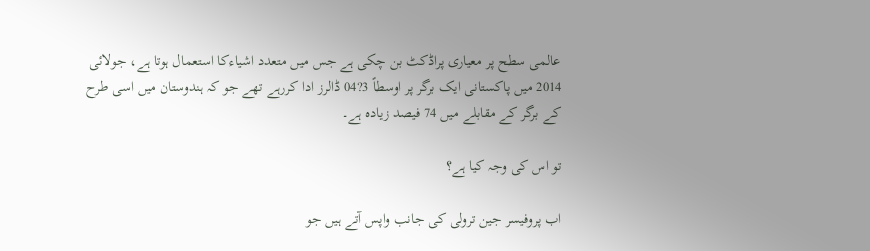عالمی سطح پر معیاری پراڈکٹ بن چکی ہے جس میں متعدد اشیاءکا استعمال ہوتا ہے، جولائی 2014 میں پاکستانی ایک برگر پر اوسطاً 3?04 ڈالرز ادا کررہے تھے جو کہ ہندوستان میں اسی طرح کے برگر کے مقابلے میں 74 فیصد زیادہ ہے۔

تو اس کی وجہ کیا ہے؟

اب پروفیسر جین ترولی کی جانب واپس آتے ہیں جو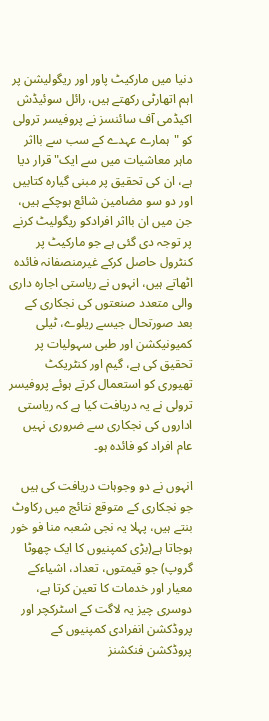دنیا میں مارکیٹ پاور اور ریگولیشن پر اہم اتھارٹی رکھتے ہیں، رائل سوئیڈش اکیڈمی آف سائنسز نے پروفیسر ترولی کو "ہمارے عہدے کے سب سے بااثر ماہر معاشیات میں سے ایک" قرار دیا ہے، ان کی تحقیق پر مبنی گیارہ کتابیں اور دو سو مضامین شائع ہوچکے ہیں، جن میں ان بااثر افرادکو ریگولیٹ کرنے پر توجہ دی گئی ہے جو مارکیٹ پر کنٹرول حاصل کرکے غیرمنصفانہ فائدہ اٹھاتے ہیں، انہوں نے ریاستی اجارہ داری والی متعدد صنعتوں کی نجکاری کے بعد صورتحال جیسے ریلوے، ٹیلی کمیونیکشن اور طبی سہولیات پر تحقیق کی ہے، گیم اور کنٹریکٹ تھیوری کو استعمال کرتے ہوئے پروفیسر ترولی نے یہ دریافت کیا ہے کہ ریاستی اداروں کی نجکاری سے ضروری نہیں عام افراد کو فائدہ ہو۔

انہوں نے دو وجوہات دریافت کی ہیں جو نجکاری کے متوقع نتائج میں رکاوٹ بنتے ہیں، پہلا یہ نجی شعبہ منا فو خور ہوجاتا ہے(بڑی کمپنیوں کا ایک چھوٹا گروپ) جو قیمتوں، تعداد، اشیاءکے معیار اور خدمات کا تعین کرتا ہے، دوسری چیز یہ لاگت کے اسٹرکچر اور پروڈکشن انفرادی کمپنیوں کے پروڈکشن فنکشنز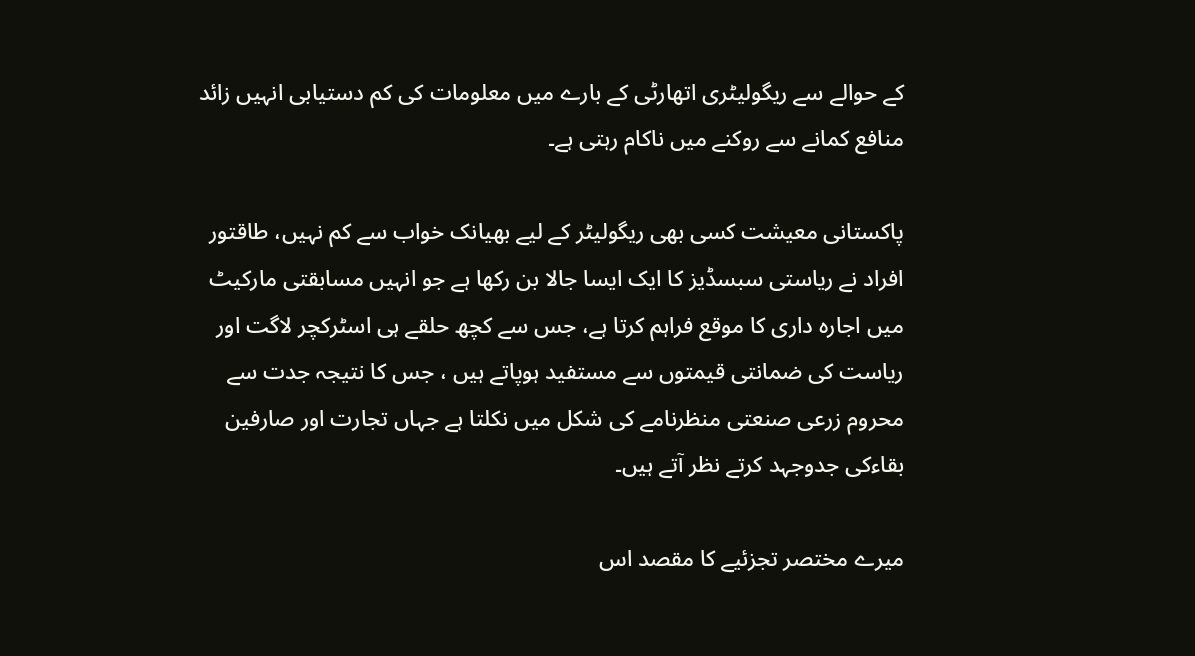کے حوالے سے ریگولیٹری اتھارٹی کے بارے میں معلومات کی کم دستیابی انہیں زائد منافع کمانے سے روکنے میں ناکام رہتی ہے۔

پاکستانی معیشت کسی بھی ریگولیٹر کے لیے بھیانک خواب سے کم نہیں، طاقتور افراد نے ریاستی سبسڈیز کا ایک ایسا جالا بن رکھا ہے جو انہیں مسابقتی مارکیٹ میں اجارہ داری کا موقع فراہم کرتا ہے، جس سے کچھ حلقے ہی اسٹرکچر لاگت اور ریاست کی ضمانتی قیمتوں سے مستفید ہوپاتے ہیں ، جس کا نتیجہ جدت سے محروم زرعی صنعتی منظرنامے کی شکل میں نکلتا ہے جہاں تجارت اور صارفین بقاءکی جدوجہد کرتے نظر آتے ہیں۔

میرے مختصر تجزئیے کا مقصد اس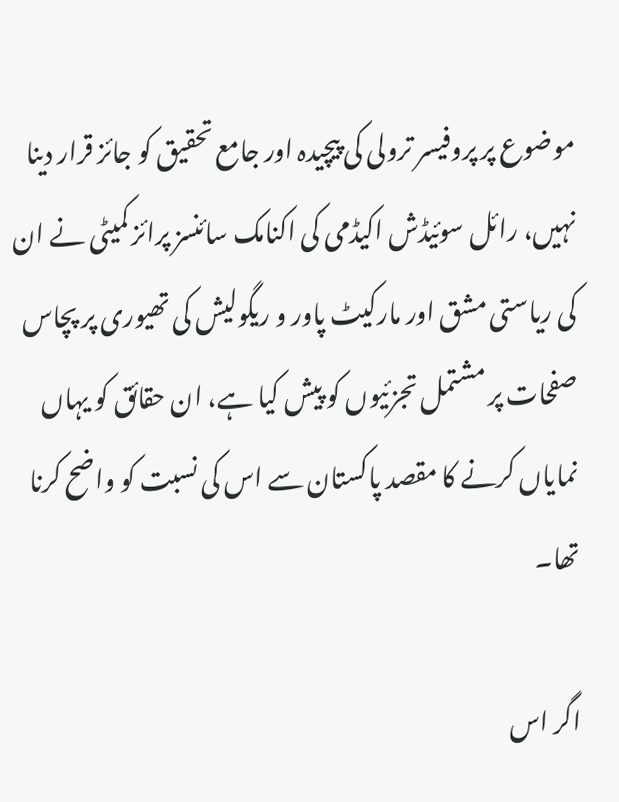موضوع پر پروفیسر ترولی کی پیچیدہ اور جامع تحقیق کو جائز قرار دینا نہیں، رائل سوئیڈش اکیڈمی کی اکنامک سائنسز پرائز کمیٹی نے ان کی ریاستی مشق اور مارکیٹ پاور و ریگولیش کی تھیوری پر پچاس صفحات پر مشتمل تجزئیوں کو پیش کیا ہے، ان حقائق کو یہاں نمایاں کرنے کا مقصد پاکستان سے اس کی نسبت کو واضح کرنا تھا۔

اگر اس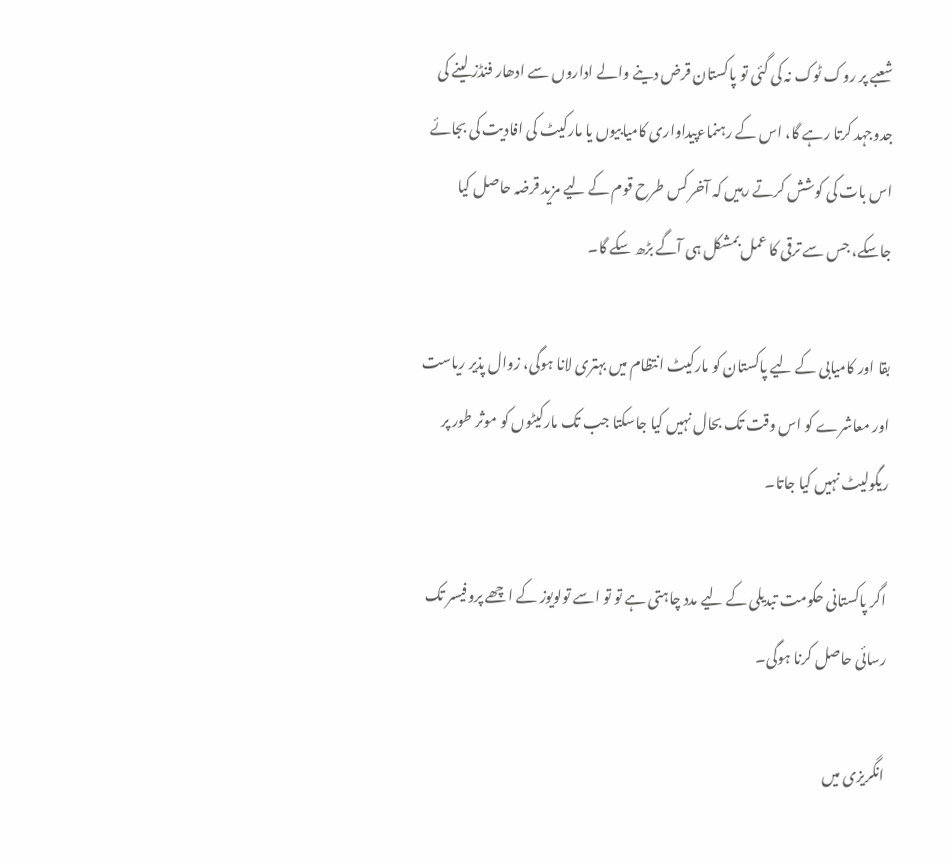شعبے پر روک ٹوک نہ کی گئی تو پاکستان قرض دینے والے اداروں سے ادھار فنڈز لینے کی جدوجہد کرتا رہے گا، اس کے رہنماءپیداواری کامیابیوں یا مارکیٹ کی افادیت کی بجائے اس بات کی کوشش کرتے رہیں کہ آخر کس طرح قوم کے لیے مزید قرضہ حاصل کیا جاسکے، جس سے ترقی کا عمل بمشکل ہی آگے بڑھ سکے گا۔

بقا اور کامیابی کے لیے پاکستان کو مارکیٹ انتظام میں بہتری لانا ہوگی، زوال پذیر ریاست اور معاشرے کو اس وقت تک بحال نہیں کیا جاسکتا جب تک مارکیٹوں کو موثر طور پر ریگولیٹ نہیں کیا جاتا۔

اگر پاکستانی حکومت تبدیلی کے لیے مدد چاہتی ہے تو تو اسے تولویوز کے اچھے پروفیسر تک رسائی حاصل کرنا ہوگی۔

انگریزی میں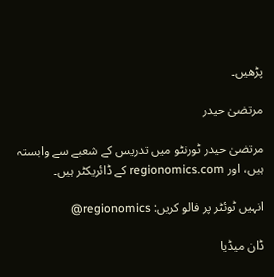پڑھیں۔

مرتضیٰ حیدر

مرتضیٰ حیدر ٹورنٹو میں تدریس کے شعبے سے وابستہ ہیں، اور regionomics.com کے ڈائریکٹر ہیں۔

انہیں ٹوئٹر پر فالو کریں: regionomics@

ڈان میڈیا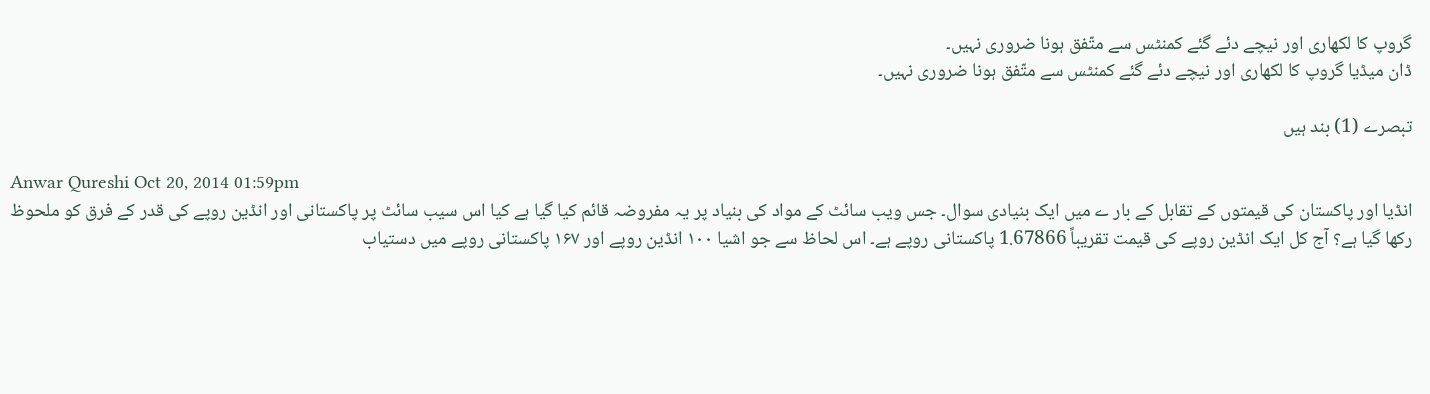گروپ کا لکھاری اور نیچے دئے گئے کمنٹس سے متّفق ہونا ضروری نہیں۔
ڈان میڈیا گروپ کا لکھاری اور نیچے دئے گئے کمنٹس سے متّفق ہونا ضروری نہیں۔

تبصرے (1) بند ہیں

Anwar Qureshi Oct 20, 2014 01:59pm
انڈیا اور پاکستان کی قیمتوں کے تقابل کے بار ے میں ایک بنیادی سوال۔ جس ویب سائٹ کے مواد کی بنیاد پر یہ مفروضہ قائم کیا گیا ہے کیا اس سیب سائٹ پر پاکستانی اور انڈین روپے کی قدر کے فرق کو ملحوظ رکھا گیا ہے؟ آج کل ایک انڈین روپے کی قیمت تقریباً 1.67866 پاکستانی روپے ہے۔ اس لحاظ سے جو اشیا ۱۰۰ انڈین روپے اور ۱۶۷ پاکستانی روپے میں دستیاب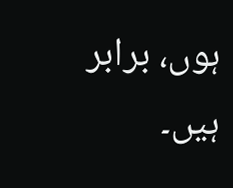ہوں، برابر ہیں۔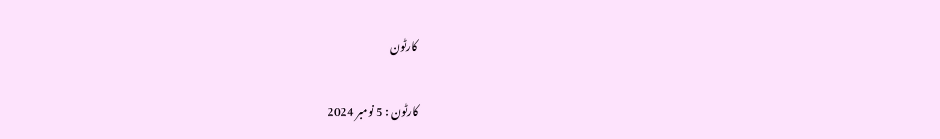کارٹون

کارٹون : 5 نومبر 2024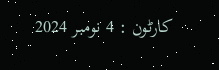کارٹون : 4 نومبر 2024